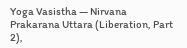Yoga Vasistha — Nirvana Prakarana Uttara (Liberation, Part 2),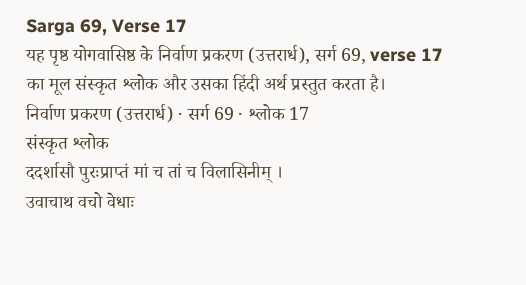Sarga 69, Verse 17
यह पृष्ठ योगवासिष्ठ के निर्वाण प्रकरण (उत्तरार्ध), सर्ग 69, verse 17 का मूल संस्कृत श्लोक और उसका हिंदी अर्थ प्रस्तुत करता है।
निर्वाण प्रकरण (उत्तरार्ध) · सर्ग 69 · श्लोक 17
संस्कृत श्लोक
ददर्शासौ पुरःप्राप्तं मां च तां च विलासिनीम् ।
उवाचाथ वचो वेधाः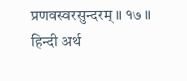प्रणवस्वरसुन्दरम् ॥ १७ ॥
हिन्दी अर्थ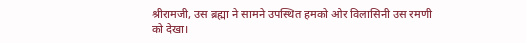श्रीरामजी, उस ब्रह्मा ने सामने उपस्थित हमको ओर विलासिनी उस रमणी
को देखा।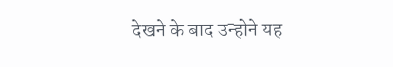देखने के बाद उन्होने यह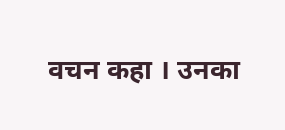वचन कहा । उनका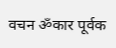वचन ॐकार पूर्वक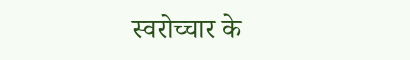स्वरोच्चार के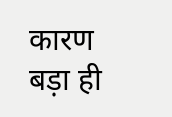कारण
बड़ा ही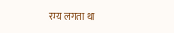रम्य लगता था